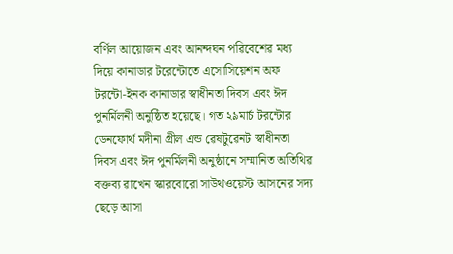বর্ণিল আয়োজন এবং আনন্দঘন পৱিবেশেৱ মধ্য দিয়ে কানাডার টরেন্টোতে এসোসিয়েশন অফ টরন্টো-ইনক কানাডার স্বাধীনতা দিবস এবং ঈদ পুনর্মিলনী অনুষ্ঠিত হয়েছে। গত ২৯মার্চ টরন্টোর ডেনফোর্থ মদীনা গ্রীল এন্ড ৱেষটুৱেনট স্বাধীনতা দিবস এবং ঈদ পুনর্মিলনী অনুষ্ঠানে সম্মানিত অতিথিৱ বক্তব্য ৱাখেন স্কারবোরো সাউথওয়েস্ট আসনের সদ্য ছেড়ে আসা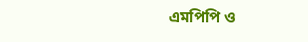এমপিপি ও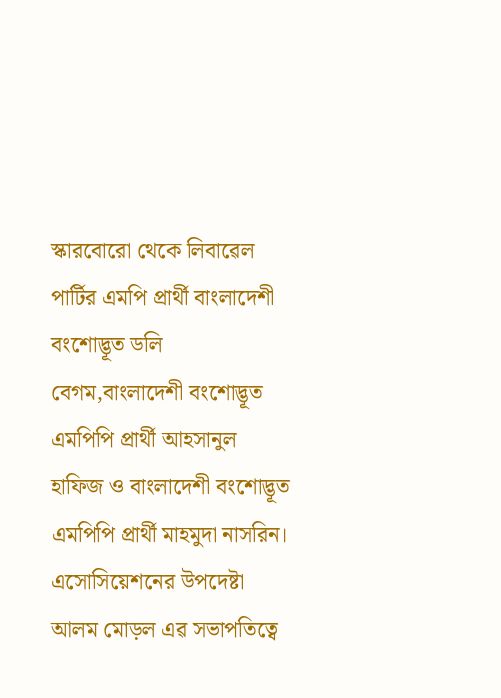স্কারবোরো থেকে লিবাৱেল পার্টির এমপি প্রার্থী বাংলাদেশী বংশোদ্ভূত ডলি বেগম,বাংলাদেশী বংশোদ্ভূত এমপিপি প্রার্থী আহসানুল হাফিজ ও বাংলাদেশী বংশোদ্ভূত এমপিপি প্রার্থী মাহমুদা নাসরিন।
এসোসিয়েশনের উপদেষ্টা আলম মোড়ল এৱ সভাপতিত্বে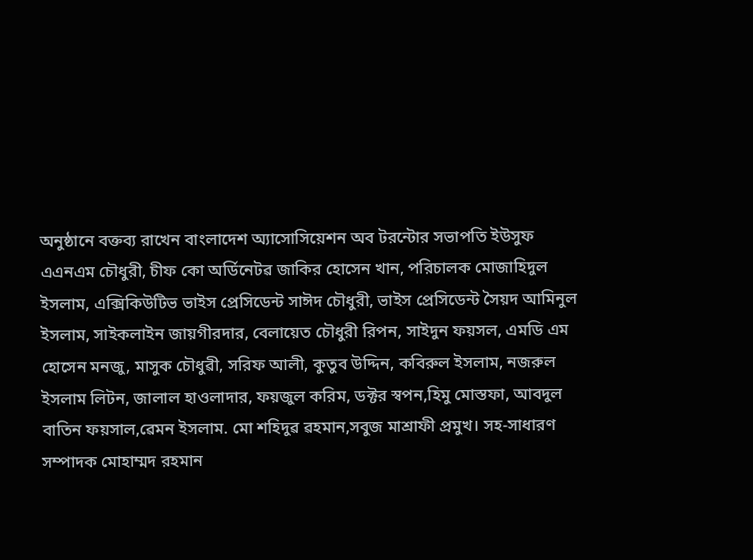অনুষ্ঠানে বক্তব্য রাখেন বাংলাদেশ অ্যাসোসিয়েশন অব টরন্টোর সভাপতি ইউসুফ এএনএম চৌধুরী, চীফ কো অর্ডিনেটৱ জাকির হোসেন খান, পরিচালক মোজাহিদুল ইসলাম, এক্সিকিউটিভ ভাইস প্রেসিডেন্ট সাঈদ চৌধুরী, ভাইস প্রেসিডেন্ট সৈয়দ আমিনুল ইসলাম, সাইকলাইন জায়গীরদার, বেলায়েত চৌধুরী রিপন, সাইদুন ফয়সল, এমডি এম হোসেন মনজু, মাসুক চৌধুৱী, সরিফ আলী, কুতুব উদ্দিন, কবিরুল ইসলাম, নজরুল ইসলাম লিটন, জালাল হাওলাদার, ফয়জুল করিম, ডক্টর স্বপন,হিমু মোস্তফা, আবদুল বাতিন ফয়সাল,ৱেমন ইসলাম. মো শহিদুৱ ৱহমান,সবুজ মাশ্রাফী প্রমুখ। সহ-সাধারণ সম্পাদক মোহাম্মদ রহমান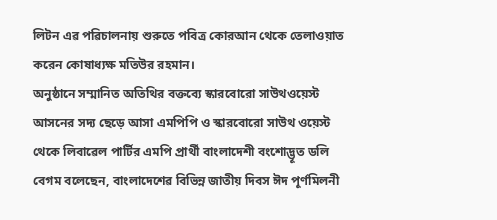লিটন এৱ পৱিচালনায় শুরুতে পবিত্র কোরআন থেকে তেলাওয়াত করেন কোষাধ্যক্ষ মতিউর রহমান।
অনুষ্ঠানে সম্মানিত অতিথির বক্তব্যে স্কারবোরো সাউথওয়েস্ট আসনের সদ্য ছেড়ে আসা এমপিপি ও স্কারবোরো সাউথ ওয়েস্ট থেকে লিবাৱেল পার্টির এমপি প্রার্থী বাংলাদেশী বংশোদ্ভূত ডলি বেগম বলেছেন, বাংলাদেশেৱ বিভিন্ন জাতীয় দিবস ঈদ পূর্ণমিলনী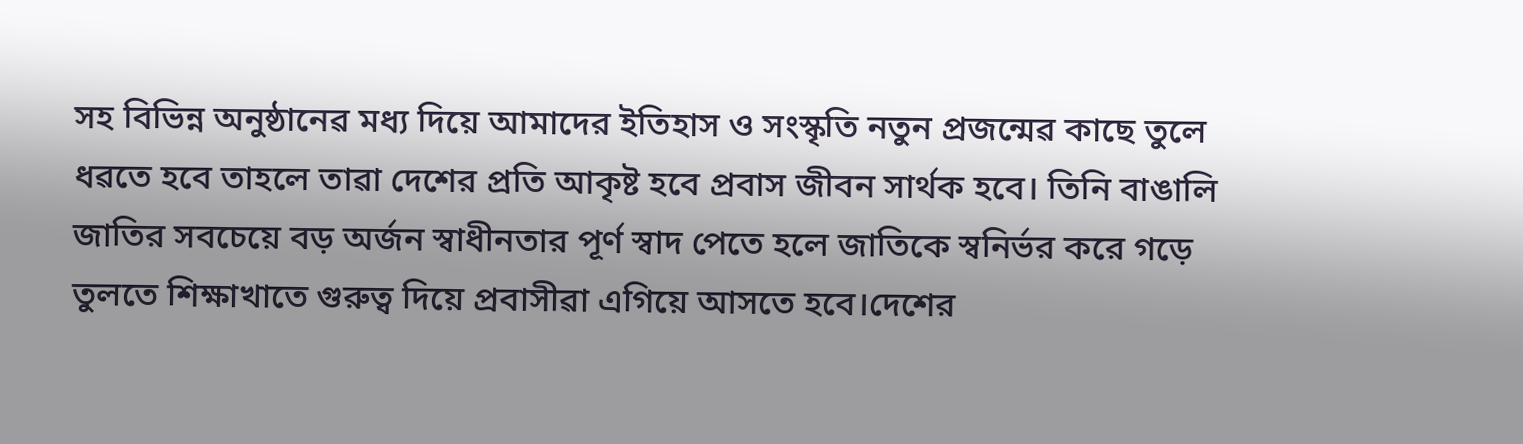সহ বিভিন্ন অনুষ্ঠানেৱ মধ্য দিয়ে আমাদের ইতিহাস ও সংস্কৃতি নতুন প্রজন্মেৱ কাছে তুলে ধৱতে হবে তাহলে তাৱা দেশের প্রতি আকৃষ্ট হবে প্রবাস জীবন সার্থক হবে। তিনি বাঙালি জাতির সবচেয়ে বড় অর্জন স্বাধীনতার পূর্ণ স্বাদ পেতে হলে জাতিকে স্বনির্ভর করে গড়ে তুলতে শিক্ষাখাতে গুরুত্ব দিয়ে প্রবাসীৱা এগিয়ে আসতে হবে।দেশের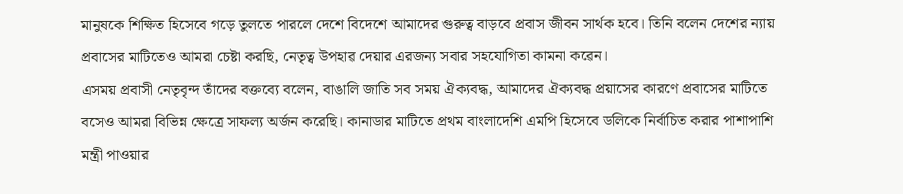মানুষকে শিক্ষিত হিসেবে গড়ে তুলতে পারলে দেশে বিদেশে আমাদের গুরুত্ব বাড়বে প্রবাস জীবন সার্থক হবে। তিনি বলেন দেশের ন্যায় প্রবাসের মাটিতেও আমরা চেষ্টা করছি, নেতৃত্ব উপহাৱ দেয়ার এরজন্য সবার সহযোগিতা কামনা কৱেন।
এসময় প্রবাসী নেতৃবৃন্দ তাঁদের বক্তব্যে বলেন, বাঙালি জাতি সব সময় ঐক্যবদ্ধ, আমাদের ঐক্যবদ্ধ প্রয়াসের কারণে প্রবাসের মাটিতে বসেও আমরা বিভিন্ন ক্ষেত্রে সাফল্য অর্জন করেছি। কানাডার মাটিতে প্রথম বাংলাদেশি এমপি হিসেবে ডলিকে নির্বাচিত করার পাশাপাশি মন্ত্রী পাওয়ার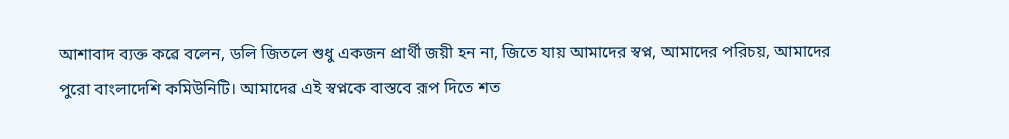আশাবাদ ব্যক্ত কৱে বলেন, ডলি জিতলে শুধু একজন প্রার্থী জয়ী হন না, জিতে যায় আমাদের স্বপ্ন, আমাদের পরিচয়, আমাদের পুরো বাংলাদেশি কমিউনিটি। আমাদেৱ এই স্বপ্নকে বাস্তবে রূপ দিতে শত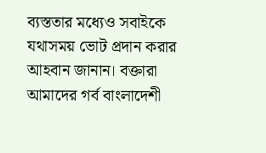ব্যস্ততার মধ্যেও সবাইকে যথাসময় ভোট প্রদান করার আহবান জানান। বক্তারা আমাদের গর্ব বাংলাদেশী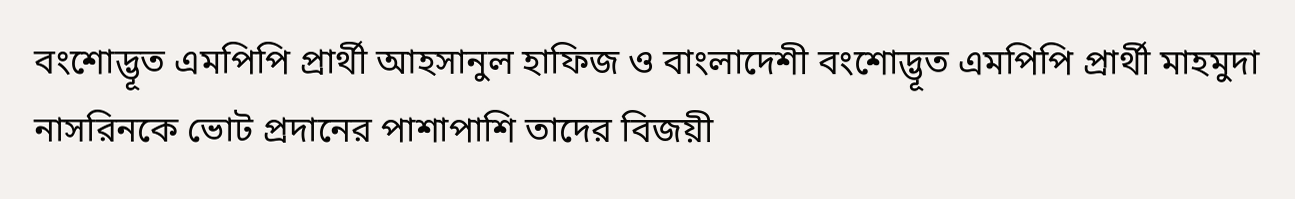বংশোদ্ভূত এমপিপি প্রার্থী আহসানুল হাফিজ ও বাংলাদেশী বংশোদ্ভূত এমপিপি প্রার্থী মাহমুদা নাসরিনকে ভোট প্রদানের পাশাপাশি তাদের বিজয়ী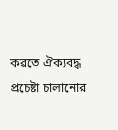কৱতে ঐক্যবদ্ধ প্রচেষ্টা চালানোর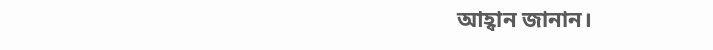আহ্বান জানান।